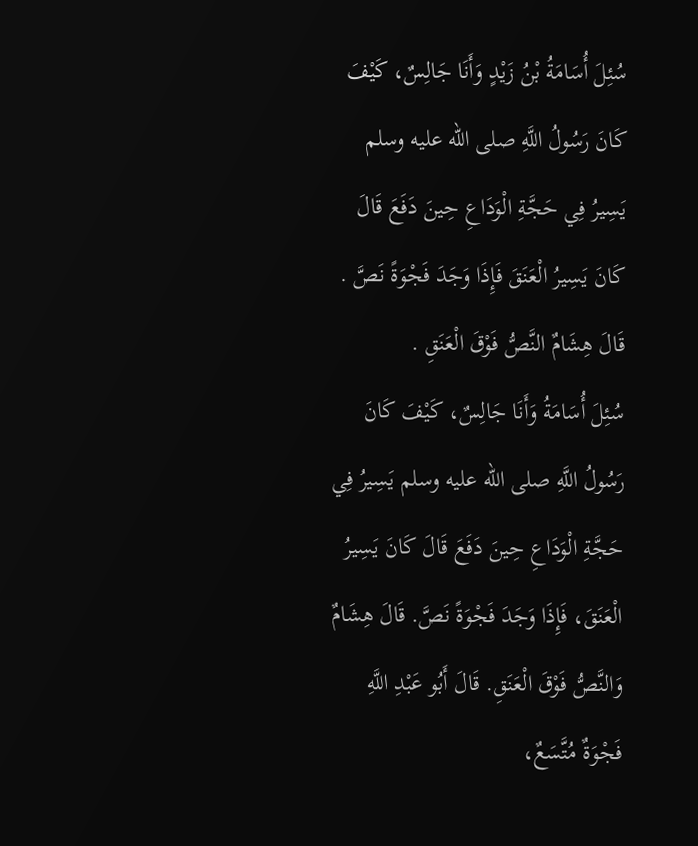سُئِلَ أُسَامَةُ بْنُ زَيْدٍ وَأَنَا جَالِسٌ، كَيْفَ كَانَ رَسُولُ اللَّهِ صلى الله عليه وسلم يَسِيرُ فِي حَجَّةِ الْوَدَاعِ حِينَ دَفَعَ قَالَ كَانَ يَسِيرُ الْعَنَقَ فَإِذَا وَجَدَ فَجْوَةً نَصَّ . قَالَ هِشَامٌ النَّصُّ فَوْقَ الْعَنَقِ .
سُئِلَ أُسَامَةُ وَأَنَا جَالِسٌ، كَيْفَ كَانَ رَسُولُ اللَّهِ صلى الله عليه وسلم يَسِيرُ فِي حَجَّةِ الْوَدَاعِ حِينَ دَفَعَ قَالَ كَانَ يَسِيرُ الْعَنَقَ، فَإِذَا وَجَدَ فَجْوَةً نَصَّ. قَالَ هِشَامٌ وَالنَّصُّ فَوْقَ الْعَنَقِ. قَالَ أَبُو عَبْدِ اللَّهِ فَجْوَةٌ مُتَّسَعٌ،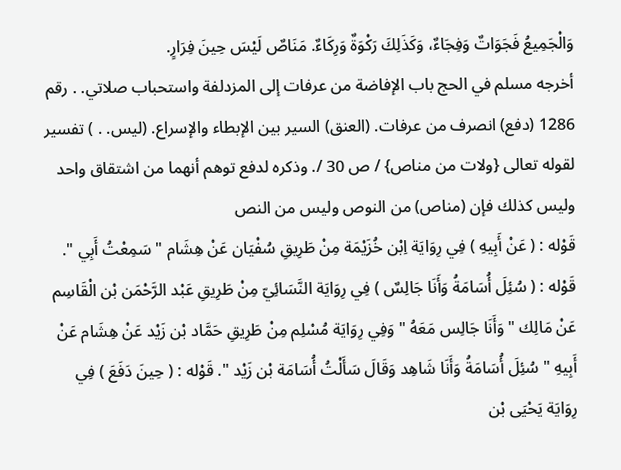وَالْجَمِيعُ فَجَوَاتٌ وَفِجَاءٌ، وَكَذَلِكَ رَكْوَةٌ وَرِكَاءٌ. مَنَاصٌ لَيْسَ حِينَ فِرَارٍ.
أخرجه مسلم في الحج باب الإفاضة من عرفات إلى المزدلفة واستحباب صلاتي. . رقم 1286 (دفع) انصرف من عرفات. (العنق) السير بين الإبطاء والإسراع. (ليس. . ) تفسير لقوله تعالى {ولات من مناص} / ص 30 /. وذكره لدفع توهم أنهما من اشتقاق واحد وليس كذلك فإن (مناص) من النوص وليس من النص
قَوْله : ( عَنْ أَبِيهِ ) فِي رِوَايَة اِبْن خُزَيْمَة مِنْ طَرِيقِ سُفْيَان عَنْ هِشَام " سَمِعْتُ أَبِي ". قَوْله : ( سُئِلَ أُسَامَةُ وَأَنَا جَالِسٌ ) فِي رِوَايَة النَّسَائِيّ مِنْ طَرِيقِ عَبْد الرَّحْمَن بْن الْقَاسِم عَنْ مَالِك " وَأَنَا جَالِس مَعَهُ " وَفِي رِوَايَة مُسْلِم مِنْ طَرِيقِ حَمَّاد بْن زَيْد عَنْ هِشَام عَنْ أَبِيهِ " سُئِلَ أُسَامَةُ وَأَنَا شَاهِد وَقَالَ سَأَلْتُ أُسَامَة بْن زَيْد ". قَوْله : ( حِينَ دَفَعَ ) فِي رِوَايَة يَحْيَى بْن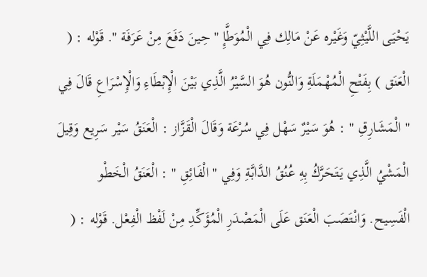يَحْيَى اللَّيْثِيّ وَغَيْره عَنْ مَالِك فِي الْمُوَطَّإِ " حِينَ دَفَعَ مِنْ عَرَفَة ". قَوْله : ( الْعَنَق ) بِفَتْحِ الْمُهْمَلَةِ وَالنُّون هُوَ السَّيْرُ الَّذِي بَيْنَ الْإِبْطَاءِ وَالْإِسْرَاعِ قَالَ فِي " الْمَشَارِقِ " : هُوَ سَيْرٌ سَهْل فِي سُرْعَة وَقَالَ الْقَزَّاز : الْعَنَقُ سَيْر سَرِيع وَقِيلَ الْمَشْيُ الَّذِي يَتَحَرَّكُ بِهِ عُنُقُ الدَّابَّةِ وَفِي " الْفَائِقِ " : الْعَنَقُ الْخَطْو الْفَسِيح. وَانْتَصَبَ الْعَنَق عَلَى الْمَصْدَرِ الْمُؤَكِّدِ مِنْ لَفْظ الْفِعْل. قَوْله : (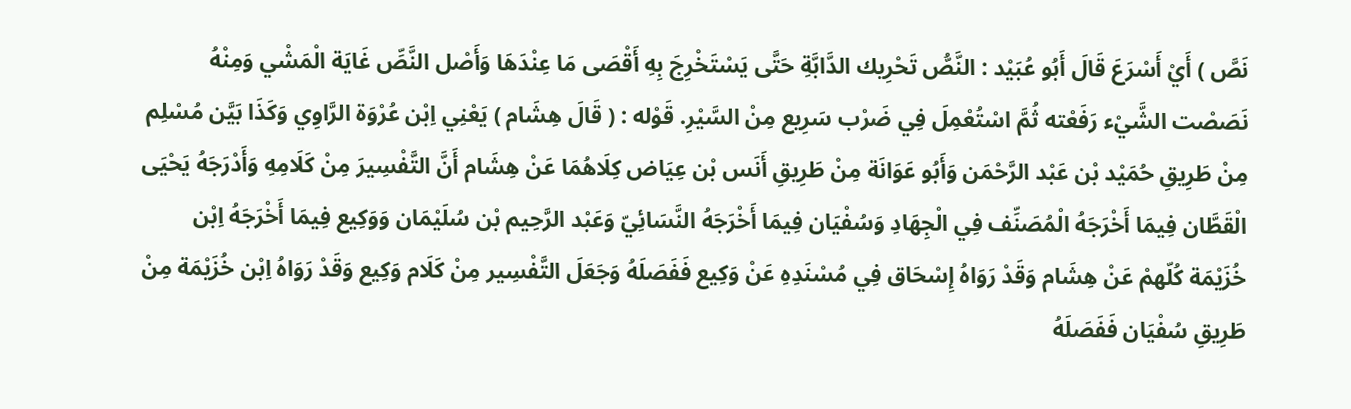نَصَّ ) أَيْ أَسْرَعَ قَالَ أَبُو عُبَيْد : النَّصُّ تَحْرِيك الدَّابَّةِ حَتَّى يَسْتَخْرِجَ بِهِ أَقْصَى مَا عِنْدَهَا وَأَصْل النَّصِّ غَايَة الْمَشْي وَمِنْهُ نَصَصْت الشَّيْء رَفَعْته ثُمَّ اسْتُعْمِلَ فِي ضَرْب سَرِيع مِنْ السَّيْرِ. قَوْله : ( قَالَ هِشَام ) يَعْنِي اِبْن عُرْوَة الرَّاوِي وَكَذَا بَيَّن مُسْلِم مِنْ طَرِيقِ حُمَيْد بْن عَبْد الرَّحْمَن وَأَبُو عَوَانَة مِنْ طَرِيقِ أَنَس بْن عِيَاض كِلَاهُمَا عَنْ هِشَام أَنَّ التَّفْسِيرَ مِنْ كَلَامِهِ وَأَدْرَجَهُ يَحْيَى الْقَطَّان فِيمَا أَخْرَجَهُ الْمُصَنِّف فِي الْجِهَادِ وَسُفْيَان فِيمَا أَخْرَجَهُ النَّسَائِيّ وَعَبْد الرَّحِيم بْن سُلَيْمَان وَوَكِيع فِيمَا أَخْرَجَهُ اِبْن خُزَيْمَة كُلّهمْ عَنْ هِشَام وَقَدْ رَوَاهُ إِسْحَاق فِي مُسْنَدِهِ عَنْ وَكِيع فَفَصَلَهُ وَجَعَلَ التَّفْسِير مِنْ كَلَام وَكِيع وَقَدْ رَوَاهُ اِبْن خُزَيْمَة مِنْ طَرِيقِ سُفْيَان فَفَصَلَهُ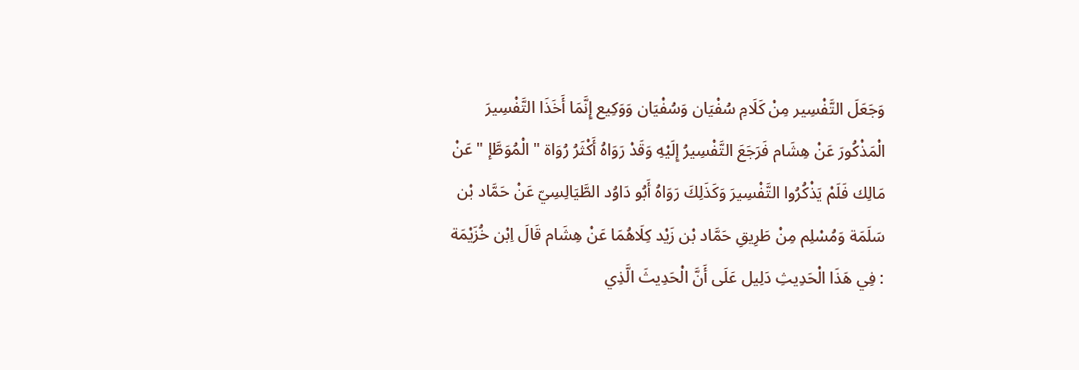وَجَعَلَ التَّفْسِير مِنْ كَلَامِ سُفْيَان وَسُفْيَان وَوَكِيع إِنَّمَا أَخَذَا التَّفْسِيرَ الْمَذْكُورَ عَنْ هِشَام فَرَجَعَ التَّفْسِيرُ إِلَيْهِ وَقَدْ رَوَاهُ أَكْثَرُ رُوَاة " الْمُوَطَّإ " عَنْ مَالِك فَلَمْ يَذْكُرُوا التَّفْسِيرَ وَكَذَلِكَ رَوَاهُ أَبُو دَاوُد الطَّيَالِسِيّ عَنْ حَمَّاد بْن سَلَمَة وَمُسْلِم مِنْ طَرِيقِ حَمَّاد بْن زَيْد كِلَاهُمَا عَنْ هِشَام قَالَ اِبْن خُزَيْمَة : فِي هَذَا الْحَدِيثِ دَلِيل عَلَى أَنَّ الْحَدِيثَ الَّذِي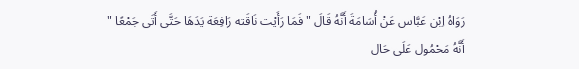رَوَاهُ اِبْن عَبَّاس عَنْ أُسَامَةَ أَنَّهُ قَالَ " فَمَا رَأَيْت نَاقَته رَافِعَة يَدَهَا حَتَّى أَتَى جَمْعًا " أَنَّهُ مَحْمُول عَلَى حَال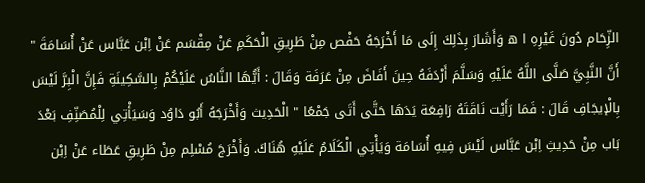الزِّحَام دُونَ غَيْرِهِ ا ه وَأَشَارَ بِذَلِكَ إِلَى مَا أَخْرَجَهُ حَفْص مِنْ طَرِيقِ الْحَكَمِ عَنْ مِقْسَم عَنْ اِبْن عَبَّاس عَنْ أُسَامَةَ " أَنَّ النَّبِيَّ صَلَّى اللَّهُ عَلَيْهِ وَسَلَّمَ أَرْدَفَهُ حِينَ أَفَاضَ مِنْ عَرَفَة وَقَالَ : أَيُّهَا النَّاسُ عَلَيْكُمْ بِالسَّكِينَةِ فَإِنَّ الْبِرَّ لَيْسَ بِالْإيجَافِ قَالَ : فَمَا رَأَيْت نَاقَتَهُ رَافِعَة يَدَهَا حَتَّى أَتَى جَمْعًا " الْحَدِيث وَأَخْرَجَهُ أَبُو دَاوُد وَسَيَأْتِي لِلْمُصَنِّفِ بَعْدَ بَاب مِنْ حَدِيثِ اِبْن عَبَّاس لَيْسَ فِيهِ أُسَامَة وَيَأْتِي الْكَلَامُ عَلَيْهِ هُنَاكَ. وَأَخْرَجَ مُسْلِم مِنْ طَرِيقِ عَطَاء عَنْ اِبْن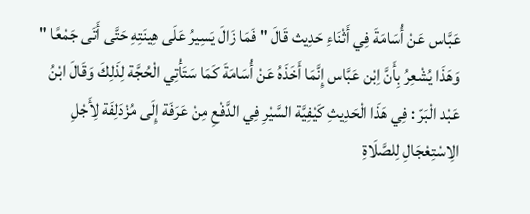عَبَّاس عَنْ أُسَامَةَ فِي أَثْنَاءِ حَدِيث قَالَ " فَمَا زَالَ يَسِيرُ عَلَى هِينَتِهِ حَتَّى أَتَى جَمْعًا " وَهَذَا يُشْعِرُ بِأَنَّ اِبْن عَبَّاس إِنَّمَا أَخَذَهُ عَنْ أُسَامَةَ كَمَا سَتَأْتِي الْحُجَّة لِذَلِكَ وَقَالَ ابْنُ عَبْد الْبَرّ : فِي هَذَا الْحَدِيثِ كَيْفِيَّة السَّيْرِ فِي الدَّفْعِ مِنْ عَرَفَة إِلَى مُزْدَلِفَة لِأَجْلِ الِاسْتِعْجَالِ لِلصَّلَاةِ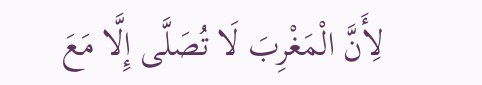لِأَنَّ الْمَغْرِبَ لَا تُصَلَّى إِلَّا مَعَ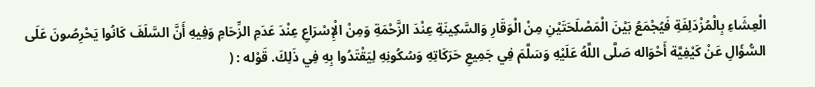الْعِشَاءِ بِالْمُزْدَلِفَةِ فَيُجْمَعُ بَيْنَ الْمَصْلَحَتَيْنِ مِنْ الْوَقَارِ وَالسَّكِينَةِ عِنْدَ الزَّحْمَةِ وَمِنْ الْإِسْرَاعِ عِنْدَ عَدَمِ الزِّحَامِ وَفِيهِ أَنَّ السَّلَفَ كَانُوا يَحْرِصُونَ عَلَى السُّؤَالِ عَنْ كَيْفِيَّة أَحْوَاله صَلَّى اللَّهُ عَلَيْهِ وَسَلَّمَ فِي جَمِيعِ حَرَكَاتِهِ وَسُكُونِهِ لِيَقْتَدُوا بِهِ فِي ذَلِكَ. قَوْله : (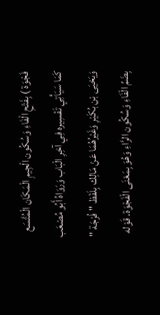فَجْوَة ) بِفَتْحِ الْفَاءِ وَسُكُون الْجِيمِ الْمَكَان الْمُتَّسَع كَمَا سَيَأْتِي تَفْسِيره فِي آخِرِ الْبَاب وَرَوَاهُ أَبُو مُصْعَب وَيَحْيَى بْن بُكَيْرِ وَغَيْرُهُمَا عَنْ مَالِك بِلَفْظ " فُرْجَة " بِضَمِّ الْفَاءِ وَسُكُون الرَّاءِ وَهُوَ بِمَعْنَى الْفَجْوَة. قَوْله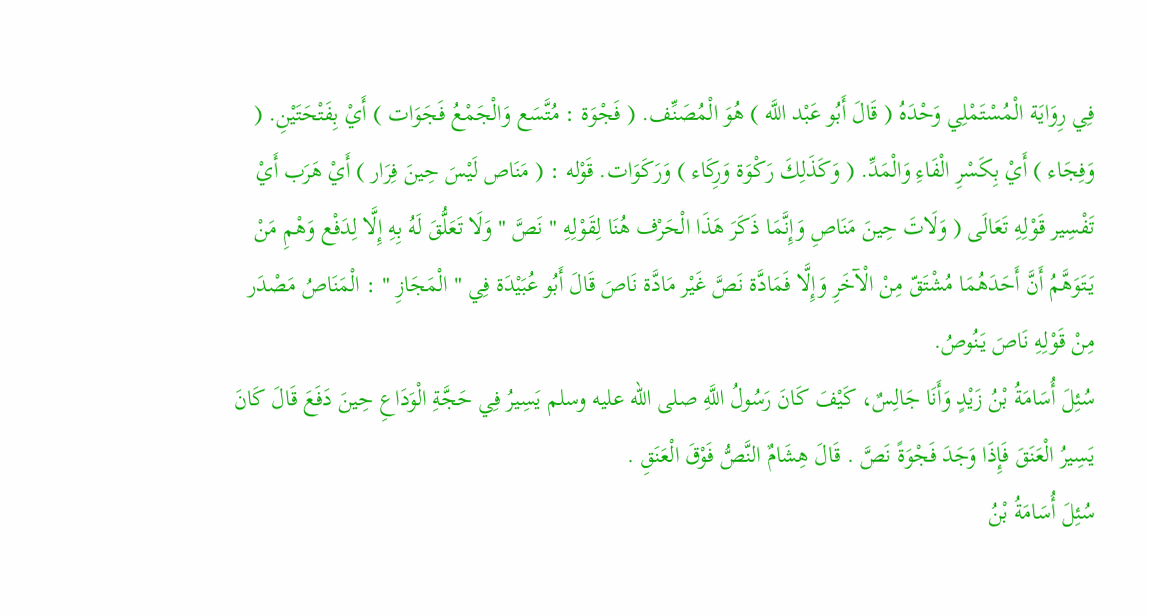فِي رِوَايَة الْمُسْتَمْلِي وَحْدَهُ ( قَالَ أَبُو عَبْد اللَّه ) هُوَ الْمُصَنِّف. ( فَجْوَة : مُتَّسَع وَالْجَمْعُ فَجَوَات ) أَيْ بِفَتْحَتَيْنِ. ( وَفِجَاء ) أَيْ بِكَسْرِ الْفَاءِ وَالْمَدِّ. ( وَكَذَلِكَ رَكْوَة وَرِكَاء ) وَرَكَوَات. قَوْله : ( مَنَاص لَيْسَ حِينَ فِرَار ) أَيْ هَرَب أَيْ تَفْسِير قَوْلِهِ تَعَالَى ( وَلَاتَ حِينَ مَنَاصِ وَإِنَّمَا ذَكَرَ هَذَا الْحَرْف هُنَا لِقَوْلِهِ " نَصَّ " وَلَا تَعَلُّقَ لَهُ بِهِ إِلَّا لِدَفْع وَهْمِ مَنْ يَتَوَهَّمُ أَنَّ أَحَدَهُمَا مُشْتَقّ مِنْ الْآخَرِ وَإِلَّا فَمَادَّة نَصَّ غَيْر مَادَّة نَاصَ قَالَ أَبُو عُبَيْدَة فِي " الْمَجَازِ " : الْمَنَاصُ مَصْدَر مِنْ قَوْلِهِ نَاصَ يَنُوصُ.
سُئِلَ أُسَامَةُ بْنُ زَيْدٍ وَأَنَا جَالِسٌ، كَيْفَ كَانَ رَسُولُ اللَّهِ صلى الله عليه وسلم يَسِيرُ فِي حَجَّةِ الْوَدَاعِ حِينَ دَفَعَ قَالَ كَانَ يَسِيرُ الْعَنَقَ فَإِذَا وَجَدَ فَجْوَةً نَصَّ . قَالَ هِشَامٌ النَّصُّ فَوْقَ الْعَنَقِ .
سُئِلَ أُسَامَةُ بْنُ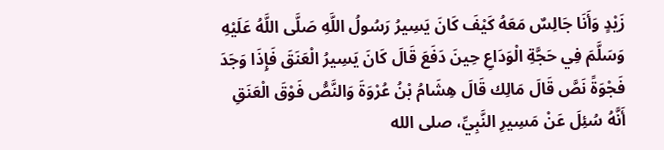زَيْدٍ وَأَنَا جَالِسٌ مَعَهُ كَيْفَ كَانَ يَسِيرُ رَسُولُ اللَّهِ صَلَّى اللَّهُ عَلَيْهِ وَسَلَّمَ فِي حَجَّةِ الْوَدَاعِ حِينَ دَفَعَ قَالَ كَانَ يَسِيرُ الْعَنَقَ فَإِذَا وَجَدَ فَجْوَةً نَصَّ قَالَ مَالِك قَالَ هِشَامُ بْنُ عُرْوَةَ وَالنَّصُّ فَوْقَ الْعَنَقِ
أَنَّهُ سُئِلَ عَنْ مَسِيرِ النَّبِيِّ، صلى الله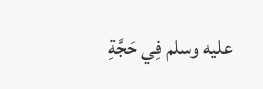عليه وسلم فِي حَجَّةِ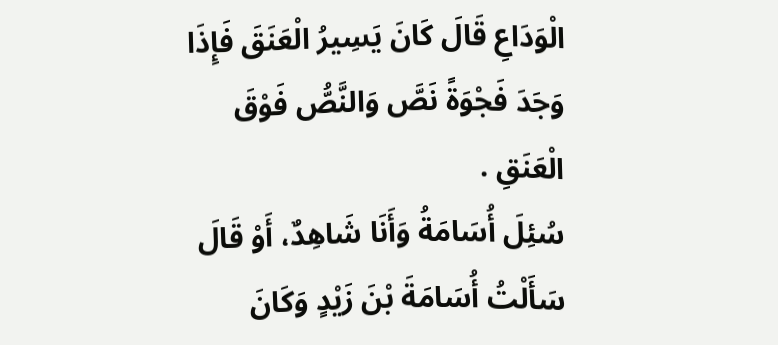الْوَدَاعِ قَالَ كَانَ يَسِيرُ الْعَنَقَ فَإِذَا وَجَدَ فَجْوَةً نَصَّ وَالنَّصُّ فَوْقَ الْعَنَقِ .
سُئِلَ أُسَامَةُ وَأَنَا شَاهِدٌ، أَوْ قَالَ سَأَلْتُ أُسَامَةَ بْنَ زَيْدٍ وَكَانَ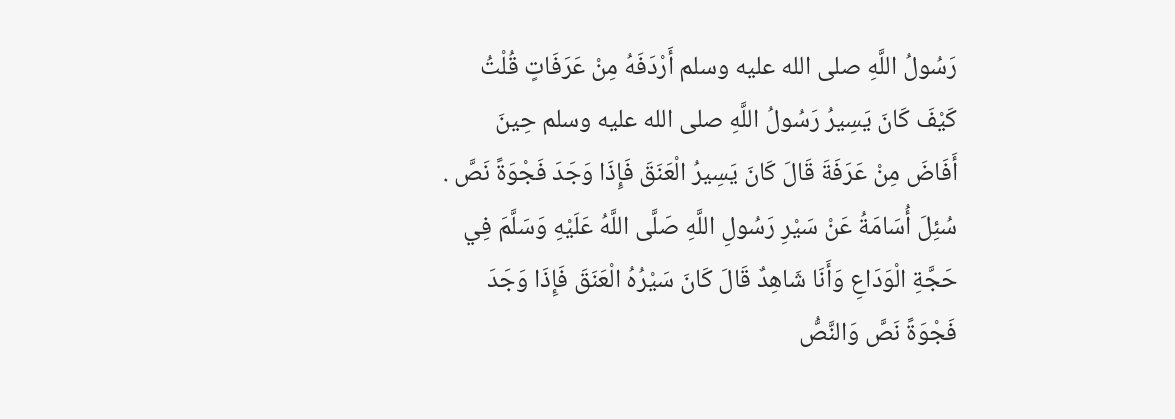رَسُولُ اللَّهِ صلى الله عليه وسلم أَرْدَفَهُ مِنْ عَرَفَاتٍ قُلْتُ كَيْفَ كَانَ يَسِيرُ رَسُولُ اللَّهِ صلى الله عليه وسلم حِينَ أَفَاضَ مِنْ عَرَفَةَ قَالَ كَانَ يَسِيرُ الْعَنَقَ فَإِذَا وَجَدَ فَجْوَةً نَصَّ .
سُئِلَ أُسَامَةُ عَنْ سَيْرِ رَسُولِ اللَّهِ صَلَّى اللَّهُ عَلَيْهِ وَسَلَّمَ فِي حَجَّةِ الْوَدَاعِ وَأَنَا شَاهِدٌ قَالَ كَانَ سَيْرُهُ الْعَنَقَ فَإِذَا وَجَدَ فَجْوَةً نَصَّ وَالنَّصُّ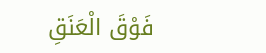فَوْقَ الْعَنَقِ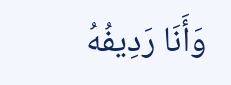وَأَنَا رَدِيفُهُ